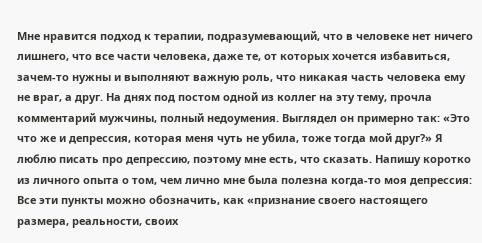Мне нравится подход к терапии, подразумевающий, что в человеке нет ничего лишнего, что все части человека, даже те, от которых хочется избавиться, зачем-то нужны и выполняют важную роль, что никакая часть человека ему не враг, а друг. На днях под постом одной из коллег на эту тему, прочла комментарий мужчины, полный недоумения. Выглядел он примерно так: «Это что же и депрессия, которая меня чуть не убила, тоже тогда мой друг?» Я люблю писать про депрессию, поэтому мне есть, что сказать. Напишу коротко из личного опыта о том, чем лично мне была полезна когда-то моя депрессия: Все эти пункты можно обозначить, как «признание своего настоящего размера, реальности, своих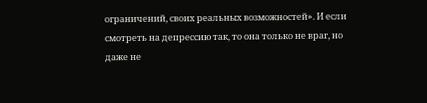ограничений, своих реальных возможностей». И если смотреть на депрессию так, то она только не враг, но даже не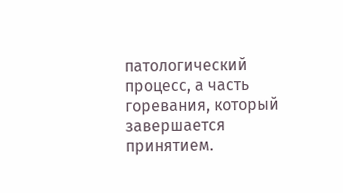патологический процесс, а часть горевания, который завершается принятием.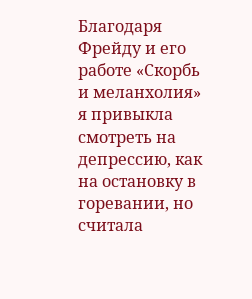Благодаря Фрейду и его работе «Скорбь и меланхолия» я привыкла смотреть на депрессию, как на остановку в горевании, но считала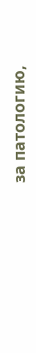за патологию,